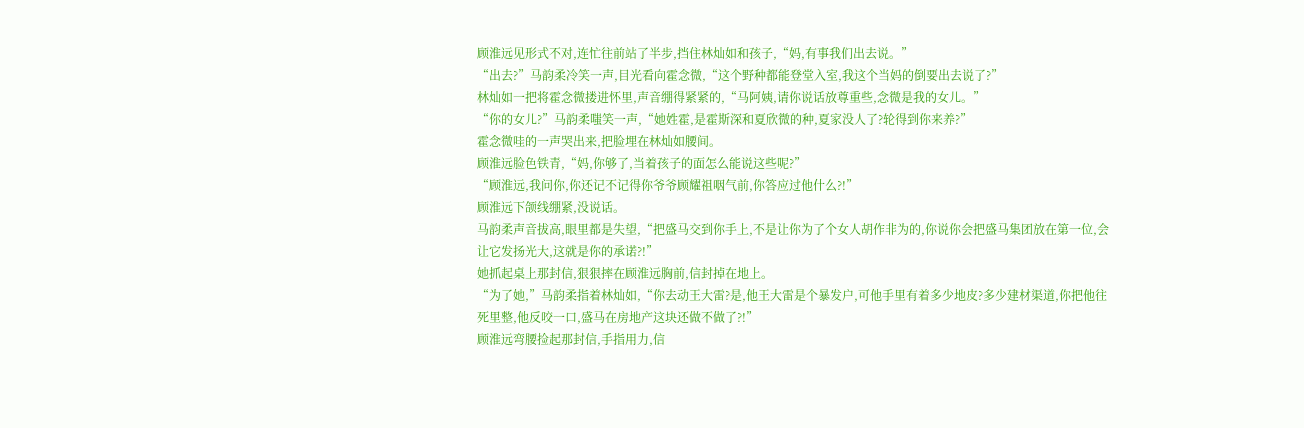顾淮远见形式不对,连忙往前站了半步,挡住林灿如和孩子,“妈,有事我们出去说。”
“出去?”马韵柔冷笑一声,目光看向霍念微,“这个野种都能登堂入室,我这个当妈的倒要出去说了?”
林灿如一把将霍念微搂进怀里,声音绷得紧紧的,“马阿姨,请你说话放尊重些,念微是我的女儿。”
“你的女儿?”马韵柔嗤笑一声,“她姓霍,是霍斯深和夏欣微的种,夏家没人了?轮得到你来养?”
霍念微哇的一声哭出来,把脸埋在林灿如腰间。
顾淮远脸色铁青,“妈,你够了,当着孩子的面怎么能说这些呢?”
“顾淮远,我问你,你还记不记得你爷爷顾耀祖咽气前,你答应过他什么?!”
顾淮远下颌线绷紧,没说话。
马韵柔声音拔高,眼里都是失望,“把盛马交到你手上,不是让你为了个女人胡作非为的,你说你会把盛马集团放在第一位,会让它发扬光大,这就是你的承诺?!”
她抓起桌上那封信,狠狠摔在顾淮远胸前,信封掉在地上。
“为了她,”马韵柔指着林灿如,“你去动王大雷?是,他王大雷是个暴发户,可他手里有着多少地皮?多少建材渠道,你把他往死里整,他反咬一口,盛马在房地产这块还做不做了?!”
顾淮远弯腰捡起那封信,手指用力,信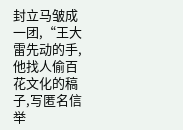封立马皱成一团,“王大雷先动的手,他找人偷百花文化的稿子,写匿名信举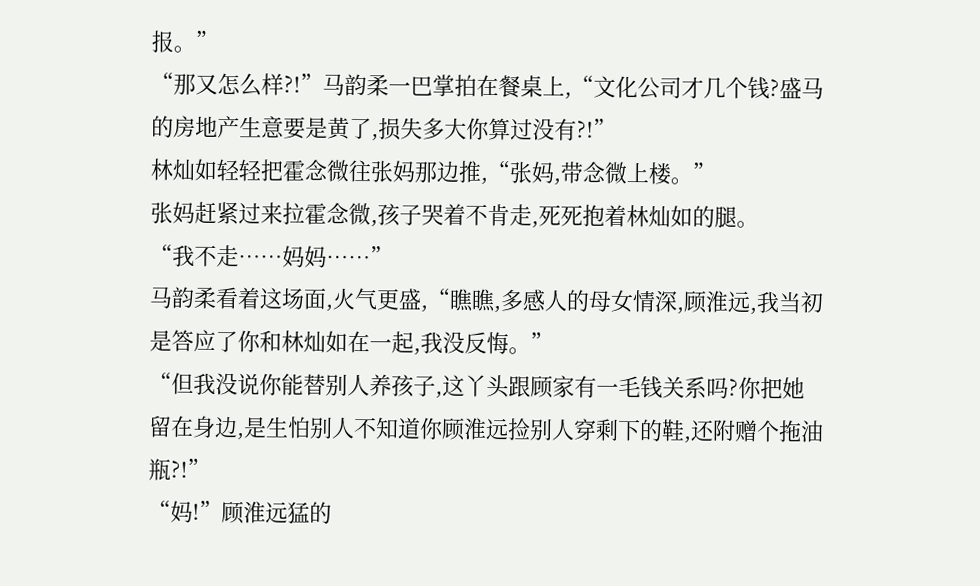报。”
“那又怎么样?!”马韵柔一巴掌拍在餐桌上,“文化公司才几个钱?盛马的房地产生意要是黄了,损失多大你算过没有?!”
林灿如轻轻把霍念微往张妈那边推,“张妈,带念微上楼。”
张妈赶紧过来拉霍念微,孩子哭着不肯走,死死抱着林灿如的腿。
“我不走……妈妈……”
马韵柔看着这场面,火气更盛,“瞧瞧,多感人的母女情深,顾淮远,我当初是答应了你和林灿如在一起,我没反悔。”
“但我没说你能替别人养孩子,这丫头跟顾家有一毛钱关系吗?你把她留在身边,是生怕别人不知道你顾淮远捡别人穿剩下的鞋,还附赠个拖油瓶?!”
“妈!”顾淮远猛的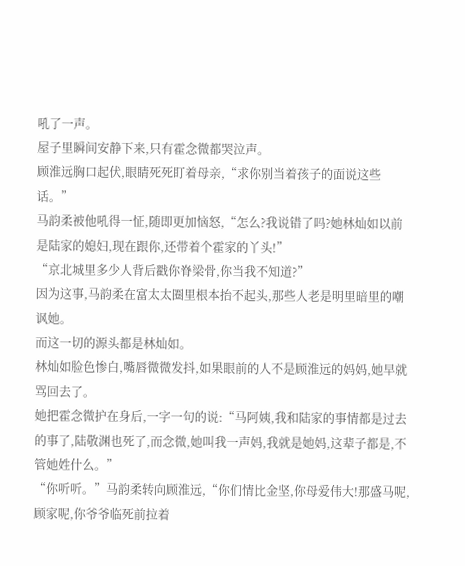吼了一声。
屋子里瞬间安静下来,只有霍念微都哭泣声。
顾淮远胸口起伏,眼睛死死盯着母亲,“求你别当着孩子的面说这些话。”
马韵柔被他吼得一怔,随即更加恼怒,“怎么?我说错了吗?她林灿如以前是陆家的媳妇,现在跟你,还带着个霍家的丫头!”
“京北城里多少人背后戳你脊梁骨,你当我不知道?”
因为这事,马韵柔在富太太圈里根本抬不起头,那些人老是明里暗里的嘲讽她。
而这一切的源头都是林灿如。
林灿如脸色惨白,嘴唇微微发抖,如果眼前的人不是顾淮远的妈妈,她早就骂回去了。
她把霍念微护在身后,一字一句的说:“马阿姨,我和陆家的事情都是过去的事了,陆敬渊也死了,而念微,她叫我一声妈,我就是她妈,这辈子都是,不管她姓什么。”
“你听听。”马韵柔转向顾淮远,“你们情比金坚,你母爱伟大!那盛马呢,顾家呢,你爷爷临死前拉着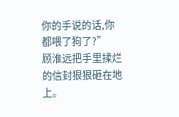你的手说的话,你都喂了狗了?”
顾淮远把手里揉烂的信封狠狠砸在地上。